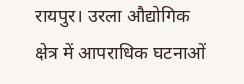रायपुर। उरला औद्योगिक क्षेत्र में आपराधिक घटनाओं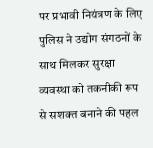पर प्रभावी नियंत्रण के लिए पुलिस ने उद्योग संगठनों के साथ मिलकर सुरक्षा व्यवस्था को तकनीकी रूप से सशक्त बनाने की पहल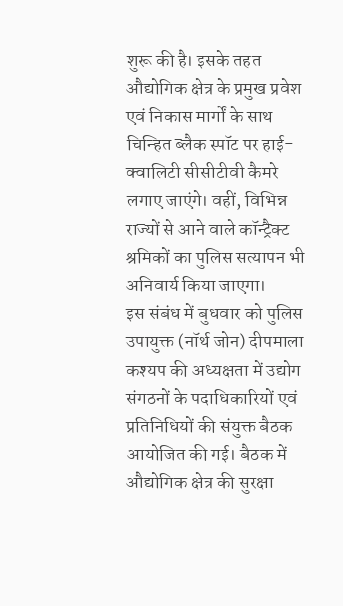शुरू की है। इसके तहत औद्योगिक क्षेत्र के प्रमुख प्रवेश एवं निकास मार्गों के साथ चिन्हित ब्लैक स्पॉट पर हाई-क्वालिटी सीसीटीवी कैमरे लगाए जाएंगे। वहीं, विभिन्न राज्यों से आने वाले कॉन्ट्रैक्ट श्रमिकों का पुलिस सत्यापन भी अनिवार्य किया जाएगा।
इस संबंध में बुधवार को पुलिस उपायुक्त (नॉर्थ जोन) दीपमाला कश्यप की अध्यक्षता में उद्योग संगठनों के पदाधिकारियों एवं प्रतिनिधियों की संयुक्त बैठक आयोजित की गई। बैठक में औद्योगिक क्षेत्र की सुरक्षा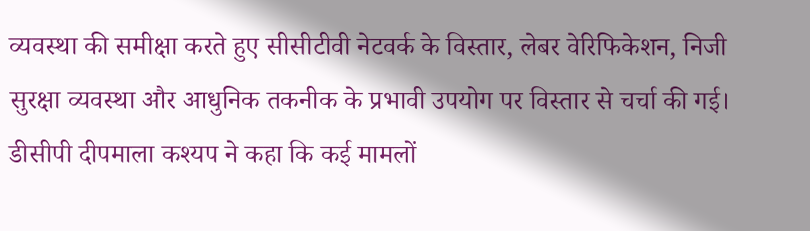व्यवस्था की समीक्षा करते हुए सीसीटीवी नेटवर्क के विस्तार, लेबर वेरिफिकेशन, निजी सुरक्षा व्यवस्था और आधुनिक तकनीक के प्रभावी उपयोग पर विस्तार से चर्चा की गई।
डीसीपी दीपमाला कश्यप ने कहा कि कई मामलों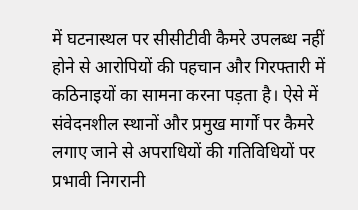में घटनास्थल पर सीसीटीवी कैमरे उपलब्ध नहीं होने से आरोपियों की पहचान और गिरफ्तारी में कठिनाइयों का सामना करना पड़ता है। ऐसे में संवेदनशील स्थानों और प्रमुख मार्गों पर कैमरे लगाए जाने से अपराधियों की गतिविधियों पर प्रभावी निगरानी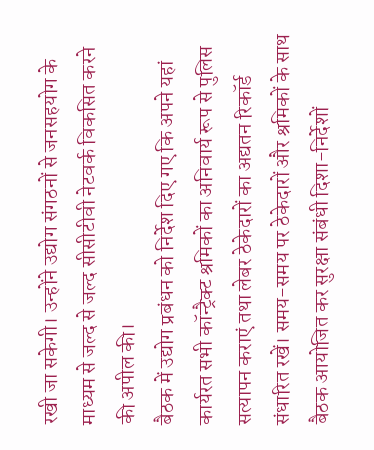रखी जा सकेगी। उन्होंने उद्योग संगठनों से जनसहयोग के माध्यम से जल्द से जल्द सीसीटीवी नेटवर्क विकसित करने की अपील की।
बैठक में उद्योग प्रबंधन को निर्देश दिए गए कि अपने यहां कार्यरत सभी कॉन्ट्रैक्ट श्रमिकों का अनिवार्य रूप से पुलिस सत्यापन कराएं तथा लेबर ठेकेदारों का अद्यतन रिकॉर्ड संधारित रखें। समय-समय पर ठेकेदारों और श्रमिकों के साथ बैठक आयोजित कर सुरक्षा संबंधी दिशा-निर्देशों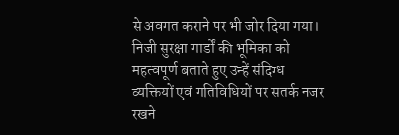से अवगत कराने पर भी जोर दिया गया।
निजी सुरक्षा गार्डों की भूमिका को महत्वपूर्ण बताते हुए उन्हें संदिग्ध व्यक्तियों एवं गतिविधियों पर सतर्क नजर रखने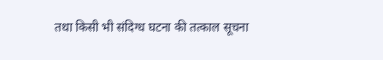तथा किसी भी संदिग्ध घटना की तत्काल सूचना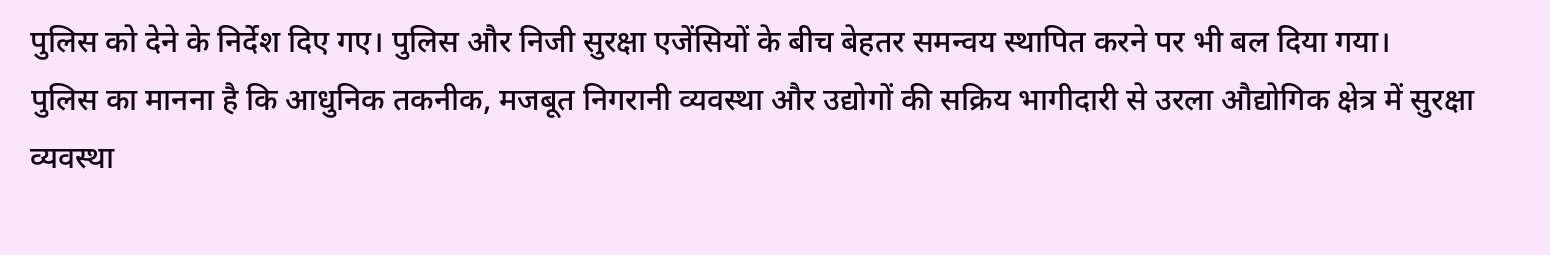पुलिस को देने के निर्देश दिए गए। पुलिस और निजी सुरक्षा एजेंसियों के बीच बेहतर समन्वय स्थापित करने पर भी बल दिया गया।
पुलिस का मानना है कि आधुनिक तकनीक, मजबूत निगरानी व्यवस्था और उद्योगों की सक्रिय भागीदारी से उरला औद्योगिक क्षेत्र में सुरक्षा व्यवस्था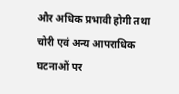और अधिक प्रभावी होगी तथा चोरी एवं अन्य आपराधिक घटनाओं पर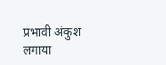प्रभावी अंकुश लगाया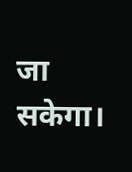जा सकेगा।